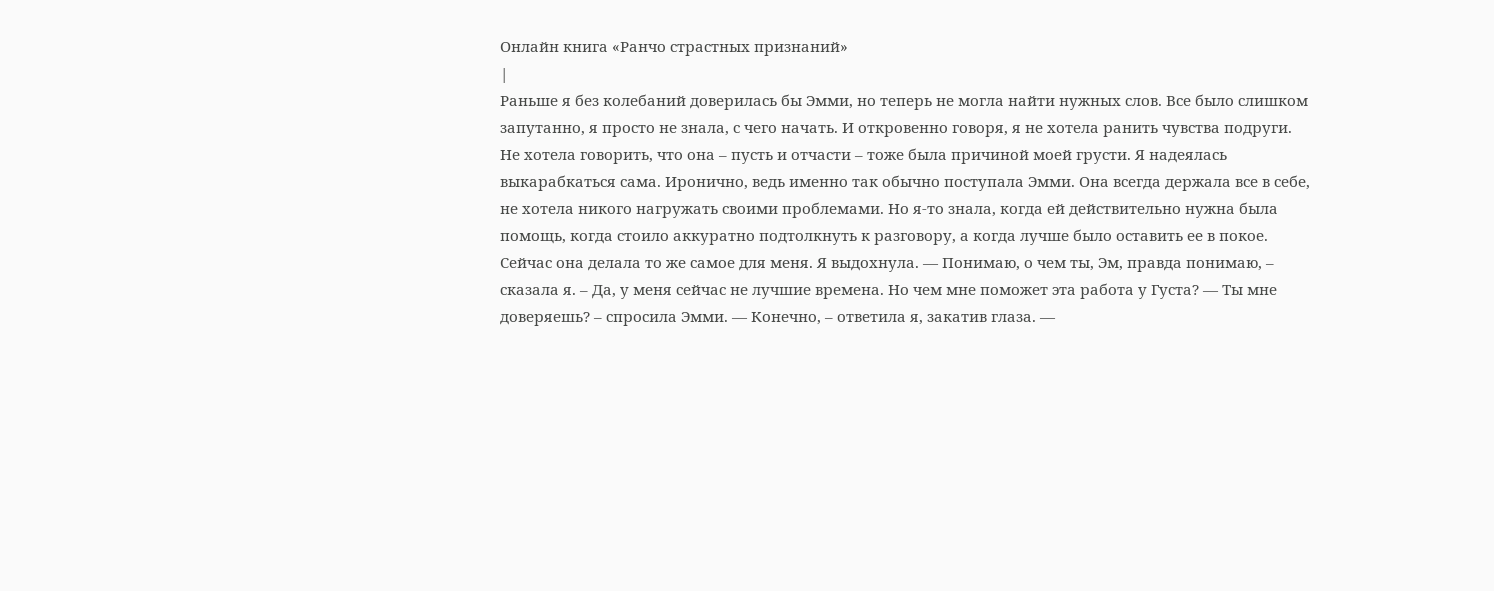Онлайн книга «Ранчо страстных признаний»
|
Раньше я без колебаний доверилась бы Эмми, но теперь не могла найти нужных слов. Все было слишком запутанно, я просто не знала, с чего начать. И откровенно говоря, я не хотела ранить чувства подруги. Не хотела говорить, что она – пусть и отчасти – тоже была причиной моей грусти. Я надеялась выкарабкаться сама. Иронично, ведь именно так обычно поступала Эмми. Она всегда держала все в себе, не хотела никого нагружать своими проблемами. Но я-то знала, когда ей действительно нужна была помощь, когда стоило аккуратно подтолкнуть к разговору, а когда лучше было оставить ее в покое. Сейчас она делала то же самое для меня. Я выдохнула. — Понимаю, о чем ты, Эм, правда понимаю, – сказала я. – Да, у меня сейчас не лучшие времена. Но чем мне поможет эта работа у Густа? — Ты мне доверяешь? – спросила Эмми. — Конечно, – ответила я, закатив глаза. —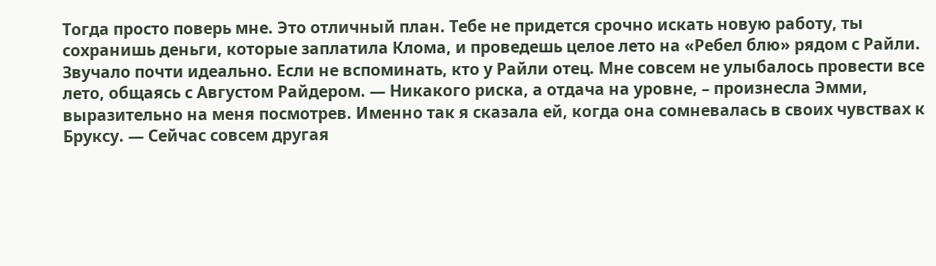Тогда просто поверь мне. Это отличный план. Тебе не придется срочно искать новую работу, ты сохранишь деньги, которые заплатила Клома, и проведешь целое лето на «Ребел блю» рядом с Райли. Звучало почти идеально. Если не вспоминать, кто у Райли отец. Мне совсем не улыбалось провести все лето, общаясь с Августом Райдером. — Никакого риска, а отдача на уровне, – произнесла Эмми, выразительно на меня посмотрев. Именно так я сказала ей, когда она сомневалась в своих чувствах к Бруксу. — Сейчас совсем другая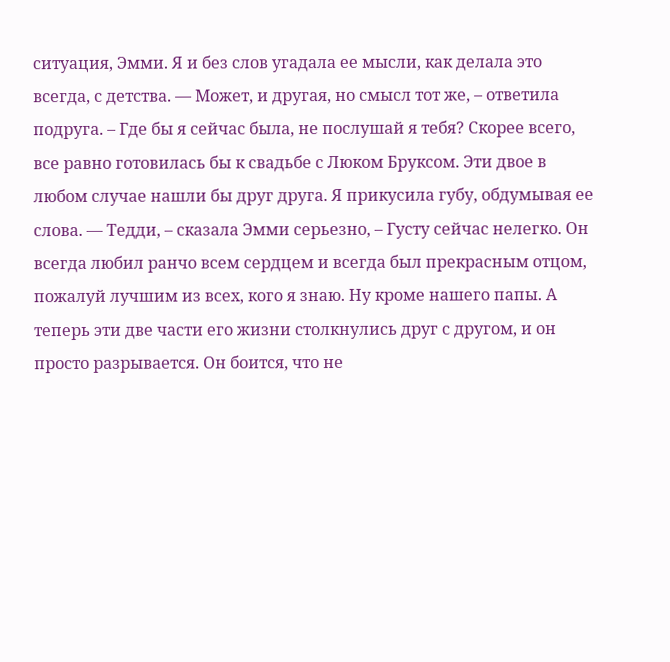ситуация, Эмми. Я и без слов угадала ее мысли, как делала это всегда, с детства. — Может, и другая, но смысл тот же, – ответила подруга. – Где бы я сейчас была, не послушай я тебя? Скорее всего, все равно готовилась бы к свадьбе с Люком Бруксом. Эти двое в любом случае нашли бы друг друга. Я прикусила губу, обдумывая ее слова. — Тедди, – сказала Эмми серьезно, – Густу сейчас нелегко. Он всегда любил ранчо всем сердцем и всегда был прекрасным отцом, пожалуй лучшим из всех, кого я знаю. Ну кроме нашего папы. А теперь эти две части его жизни столкнулись друг с другом, и он просто разрывается. Он боится, что не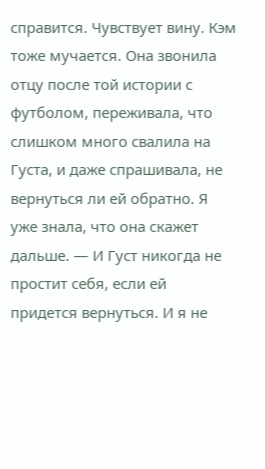справится. Чувствует вину. Кэм тоже мучается. Она звонила отцу после той истории с футболом, переживала, что слишком много свалила на Густа, и даже спрашивала, не вернуться ли ей обратно. Я уже знала, что она скажет дальше. — И Густ никогда не простит себя, если ей придется вернуться. И я не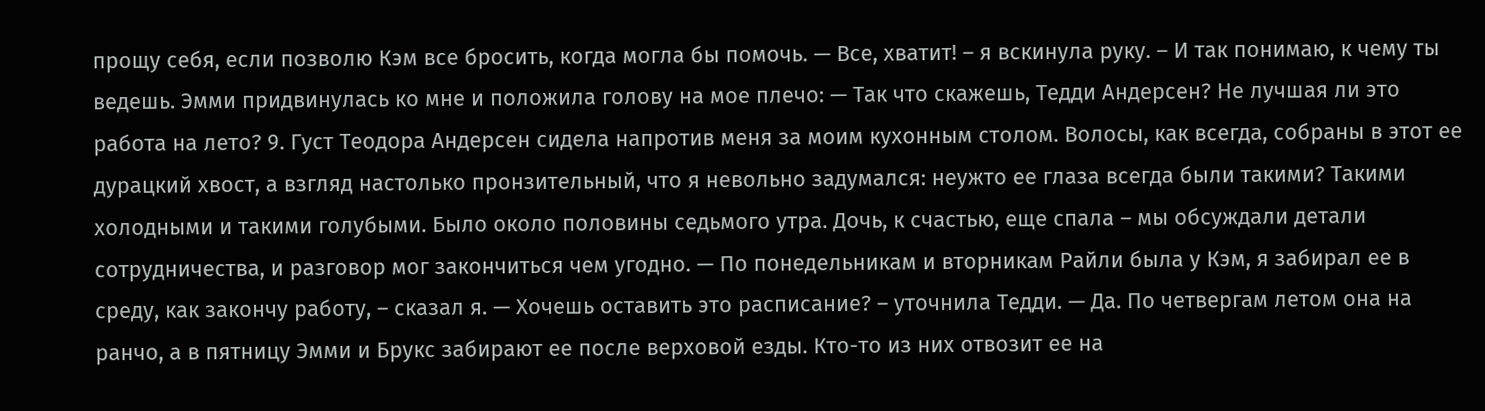прощу себя, если позволю Кэм все бросить, когда могла бы помочь. — Все, хватит! – я вскинула руку. – И так понимаю, к чему ты ведешь. Эмми придвинулась ко мне и положила голову на мое плечо: — Так что скажешь, Тедди Андерсен? Не лучшая ли это работа на лето? 9. Густ Теодора Андерсен сидела напротив меня за моим кухонным столом. Волосы, как всегда, собраны в этот ее дурацкий хвост, а взгляд настолько пронзительный, что я невольно задумался: неужто ее глаза всегда были такими? Такими холодными и такими голубыми. Было около половины седьмого утра. Дочь, к счастью, еще спала – мы обсуждали детали сотрудничества, и разговор мог закончиться чем угодно. — По понедельникам и вторникам Райли была у Кэм, я забирал ее в среду, как закончу работу, – сказал я. — Хочешь оставить это расписание? – уточнила Тедди. — Да. По четвергам летом она на ранчо, а в пятницу Эмми и Брукс забирают ее после верховой езды. Кто-то из них отвозит ее на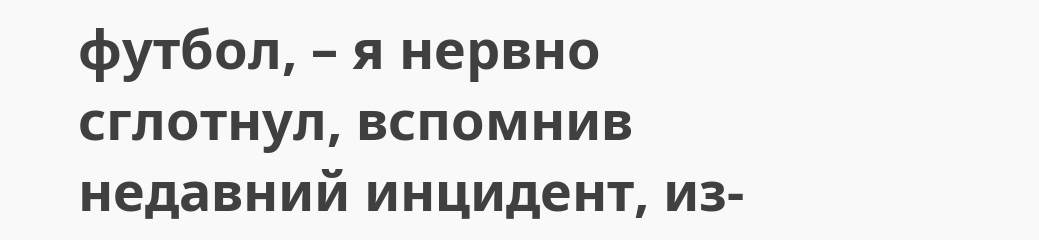футбол, – я нервно сглотнул, вспомнив недавний инцидент, из-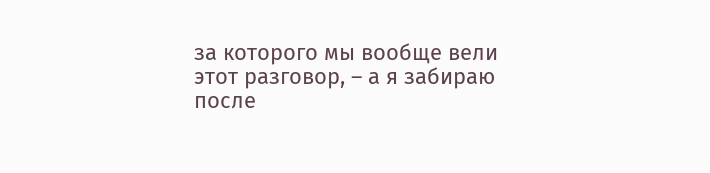за которого мы вообще вели этот разговор, – а я забираю после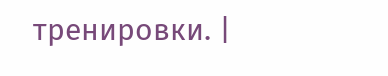тренировки. |